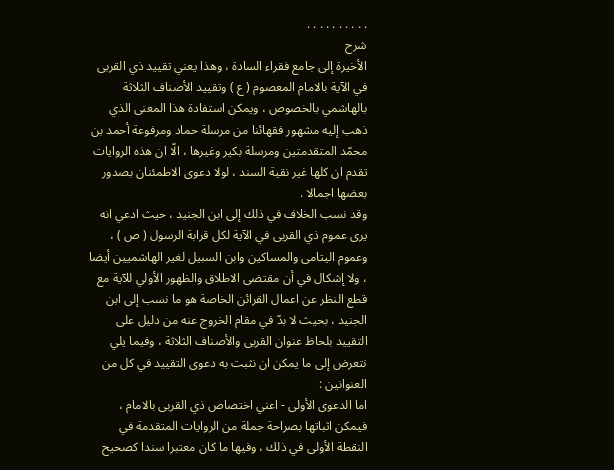. . . . . . . . . .
شرح
الأخيرة إلى جامع فقراء السادة ، وهذا يعني تقييد ذي القربى في الآية بالامام المعصوم ( ع ) وتقييد الأصناف الثلاثة بالهاشمي بالخصوص ، ويمكن استفادة هذا المعنى الذي ذهب إليه مشهور فقهائنا من مرسلة حماد ومرفوعة أحمد بن محمّد المتقدمتين ومرسلة بكير وغيرها ، الّا ان هذه الروايات تقدم ان كلها غير نقية السند ، لولا دعوى الاطمئنان بصدور بعضها اجمالا .
وقد نسب الخلاف في ذلك إلى ابن الجنيد ، حيث ادعي انه يرى عموم ذي القربى في الآية لكل قرابة الرسول ( ص ) ، وعموم اليتامى والمساكين وابن السبيل لغير الهاشميين أيضا ، ولا إشكال في أن مقتضى الاطلاق والظهور الأولي للآية مع قطع النظر عن اعمال القرائن الخاصة هو ما نسب إلى ابن الجنيد ، بحيث لا بدّ في مقام الخروج عنه من دليل على التقييد بلحاظ عنوان القربى والأصناف الثلاثة ، وفيما يلي نتعرض إلى ما يمكن ان نثبت به دعوى التقييد في كل من العنوانين :
اما الدعوى الأولى - اعني اختصاص ذي القربى بالامام ، فيمكن اثباتها بصراحة جملة من الروايات المتقدمة في النقطة الأولى في ذلك ، وفيها ما كان معتبرا سندا كصحيح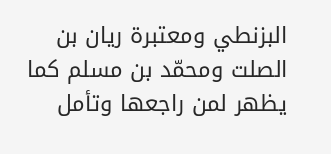البزنطي ومعتبرة ريان بن الصلت ومحمّد بن مسلم كما يظهر لمن راجعها وتأمل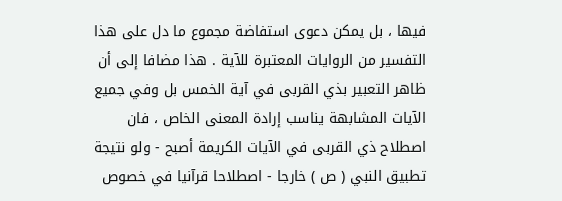فيها ، بل يمكن دعوى استفاضة مجموع ما دل على هذا التفسير من الروايات المعتبرة للآية . هذا مضافا إلى أن ظاهر التعبير بذي القربى في آية الخمس بل وفي جميع الآيات المشابهة يناسب إرادة المعنى الخاص ، فان اصطلاح ذي القربى في الآيات الكريمة أصبح - ولو نتيجة تطبيق النبي ( ص ) خارجا - اصطلاحا قرآنيا في خصوص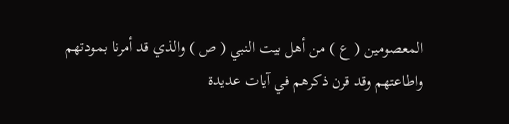المعصومين ( ع ) من أهل بيت النبي ( ص ) والذي قد أمرنا بمودتهم واطاعتهم وقد قرن ذكرهم في آيات عديدة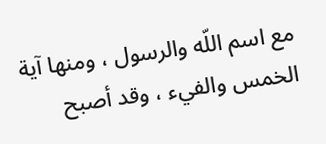مع اسم اللّه والرسول ، ومنها آية الخمس والفيء ، وقد أصبح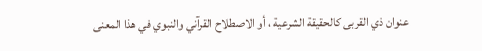عنوان ذي القربى كالحقيقة الشرعية ، أو الاصطلاح القرآني والنبوي في هذا المعنى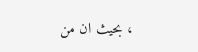، بحيث ان من